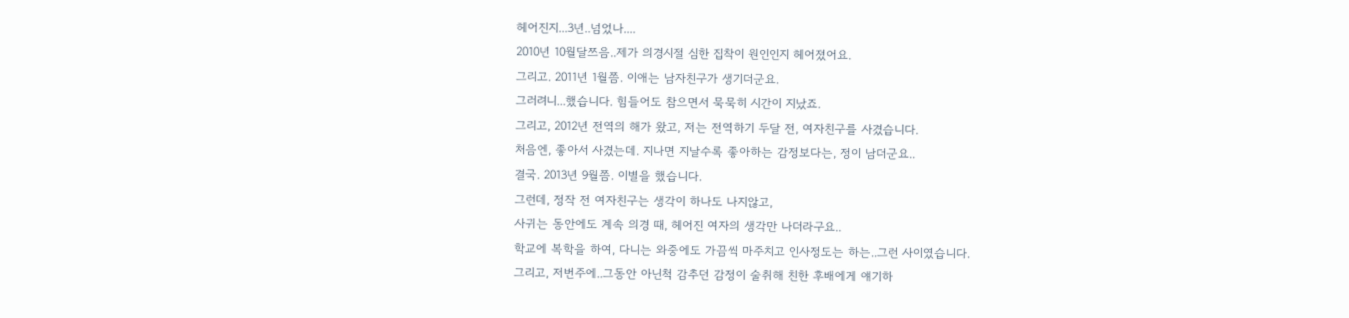헤어진지...3년..넘었나....
2010년 10월달쯔음..제가 의경시절 심한 집착이 원인인지 헤어졌어요.
그리고. 2011년 1월쯤. 이애는 남자친구가 생기더군요.
그러려니...했습니다. 힘들어도 참으면서 묵묵히 시간이 지났죠.
그리고, 2012년 전역의 해가 왔고, 저는 전역하기 두달 전, 여자친구를 사겼습니다.
처음엔, 좋아서 사겼는데. 지나면 지날수록 좋아하는 감정보다는, 정이 남더군요..
결국. 2013년 9월쯤. 이별을 했습니다.
그런데, 정작 전 여자친구는 생각이 하나도 나지않고,
사귀는 동안에도 계속 의경 때, 헤어진 여자의 생각만 나더라구요..
학교에 복학을 하여, 다니는 와중에도 가끔씩 마주치고 인사정도는 하는..그런 사이였습니다.
그리고, 저번주에..그동안 아닌척 감추던 감정이 술취해 친한 후배에게 얘기하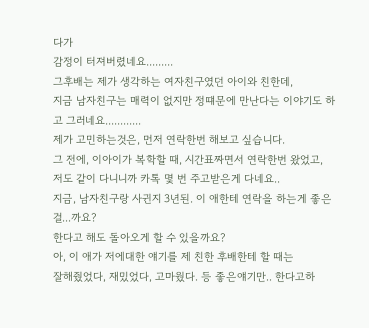다가
감정이 터져버렸네요.........
그후배는 제가 생각하는 여자친구였던 아이와 친한데,
지금 남자친구는 매력이 없지만 정떄문에 만난다는 이야기도 하고 그러네요............
제가 고민하는것은, 먼저 연락한번 해보고 싶습니다.
그 전에, 이아이가 복학할 때, 시간표짜면서 연락한번 왔었고,
저도 같이 다니니까 카톡 몇 번 주고받은게 다네요..
지금, 남자친구랑 사귄지 3년된. 이 애한테 연락을 하는게 좋은걸...까요?
한다고 해도 돌아오게 할 수 있을까요?
아, 이 애가 저에대한 얘기를 제 친한 후배한테 할 때는
잘해줬었다, 재밌었다, 고마웠다. 등 좋은얘기만.. 한다고하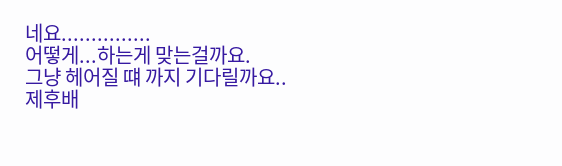네요...............
어떻게...하는게 맞는걸까요.
그냥 헤어질 떄 까지 기다릴까요..
제후배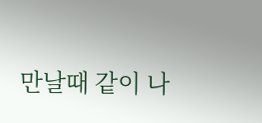만날때 같이 나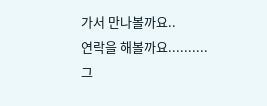가서 만나볼까요..
연락을 해볼까요..........
그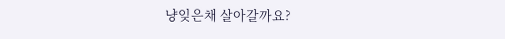냥잊은채 살아갈까요?